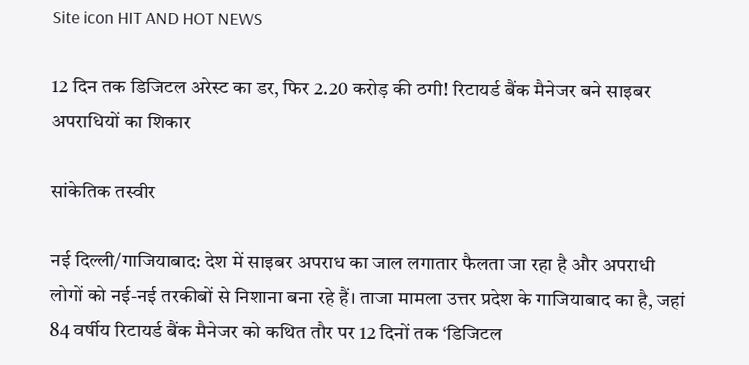Site icon HIT AND HOT NEWS

12 दिन तक डिजिटल अरेस्ट का डर, फिर 2.20 करोड़ की ठगी! रिटायर्ड बैंक मैनेजर बने साइबर अपराधियों का शिकार

सांकेतिक तस्वीर

नई दिल्ली/गाजियाबाद: देश में साइबर अपराध का जाल लगातार फैलता जा रहा है और अपराधी लोगों को नई-नई तरकीबों से निशाना बना रहे हैं। ताजा मामला उत्तर प्रदेश के गाजियाबाद का है, जहां 84 वर्षीय रिटायर्ड बैंक मैनेजर को कथित तौर पर 12 दिनों तक ‘डिजिटल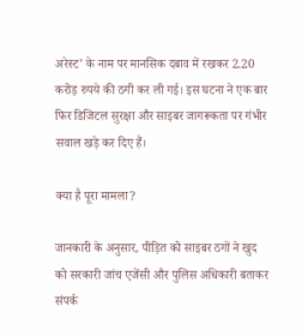अरेस्ट’ के नाम पर मानसिक दबाव में रखकर 2.20 करोड़ रुपये की ठगी कर ली गई। इस घटना ने एक बार फिर डिजिटल सुरक्षा और साइबर जागरूकता पर गंभीर सवाल खड़े कर दिए हैं।

क्या है पूरा मामला?

जानकारी के अनुसार, पीड़ित को साइबर ठगों ने खुद को सरकारी जांच एजेंसी और पुलिस अधिकारी बताकर संपर्क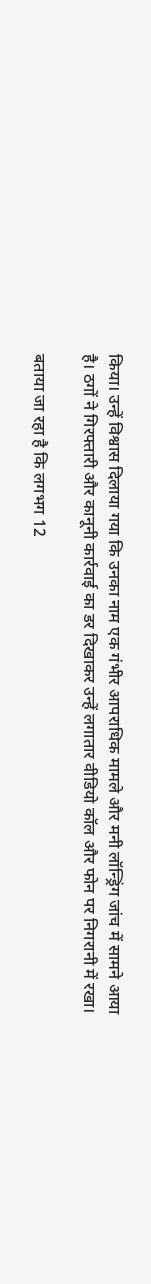किया। उन्हें विश्वास दिलाया गया कि उनका नाम एक गंभीर आपराधिक मामले और मनी लॉन्ड्रिंग जांच में सामने आया है। ठगों ने गिरफ्तारी और कानूनी कार्रवाई का डर दिखाकर उन्हें लगातार वीडियो कॉल और फोन पर निगरानी में रखा।

बताया जा रहा है कि लगभग 12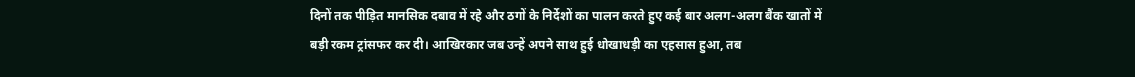दिनों तक पीड़ित मानसिक दबाव में रहे और ठगों के निर्देशों का पालन करते हुए कई बार अलग-अलग बैंक खातों में बड़ी रकम ट्रांसफर कर दी। आखिरकार जब उन्हें अपने साथ हुई धोखाधड़ी का एहसास हुआ, तब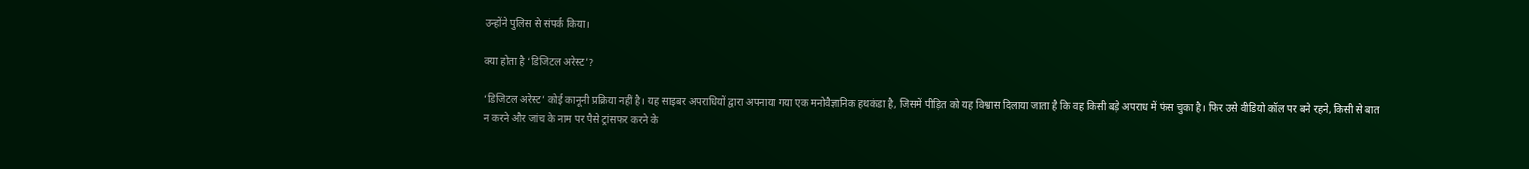उन्होंने पुलिस से संपर्क किया।

क्या होता है ‘डिजिटल अरेस्ट’?

‘डिजिटल अरेस्ट’ कोई कानूनी प्रक्रिया नहीं है। यह साइबर अपराधियों द्वारा अपनाया गया एक मनोवैज्ञानिक हथकंडा है, जिसमें पीड़ित को यह विश्वास दिलाया जाता है कि वह किसी बड़े अपराध में फंस चुका है। फिर उसे वीडियो कॉल पर बने रहने, किसी से बात न करने और जांच के नाम पर पैसे ट्रांसफर करने के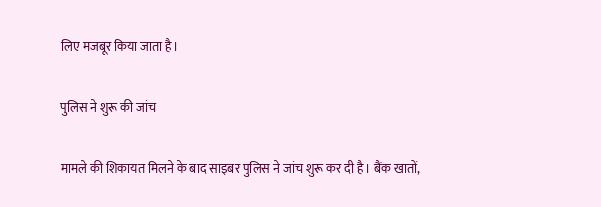लिए मजबूर किया जाता है।

पुलिस ने शुरू की जांच

मामले की शिकायत मिलने के बाद साइबर पुलिस ने जांच शुरू कर दी है। बैंक खातों,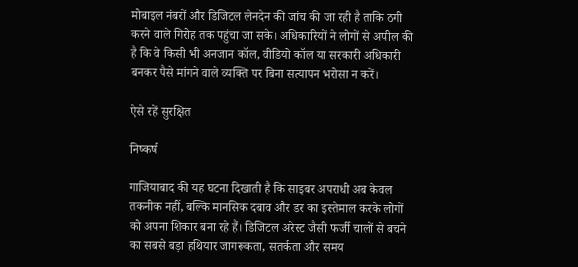मोबाइल नंबरों और डिजिटल लेनदेन की जांच की जा रही है ताकि ठगी करने वाले गिरोह तक पहुंचा जा सके। अधिकारियों ने लोगों से अपील की है कि वे किसी भी अनजान कॉल, वीडियो कॉल या सरकारी अधिकारी बनकर पैसे मांगने वाले व्यक्ति पर बिना सत्यापन भरोसा न करें।

ऐसे रहें सुरक्षित

निष्कर्ष

गाजियाबाद की यह घटना दिखाती है कि साइबर अपराधी अब केवल तकनीक नहीं, बल्कि मानसिक दबाव और डर का इस्तेमाल करके लोगों को अपना शिकार बना रहे हैं। डिजिटल अरेस्ट जैसी फर्जी चालों से बचने का सबसे बड़ा हथियार जागरूकता, सतर्कता और समय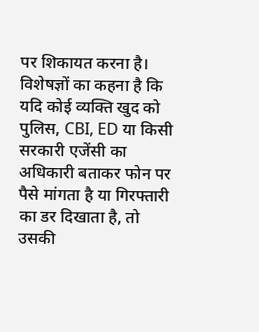पर शिकायत करना है। विशेषज्ञों का कहना है कि यदि कोई व्यक्ति खुद को पुलिस, CBI, ED या किसी सरकारी एजेंसी का अधिकारी बताकर फोन पर पैसे मांगता है या गिरफ्तारी का डर दिखाता है, तो उसकी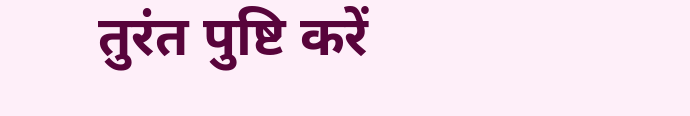तुरंत पुष्टि करें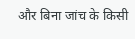और बिना जांच के किसी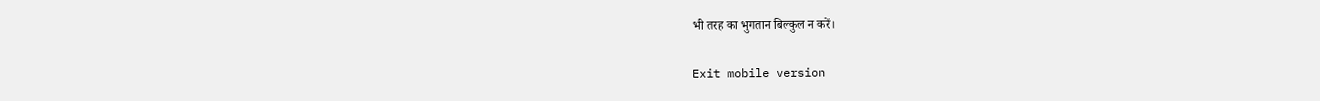भी तरह का भुगतान बिल्कुल न करें।

Exit mobile version